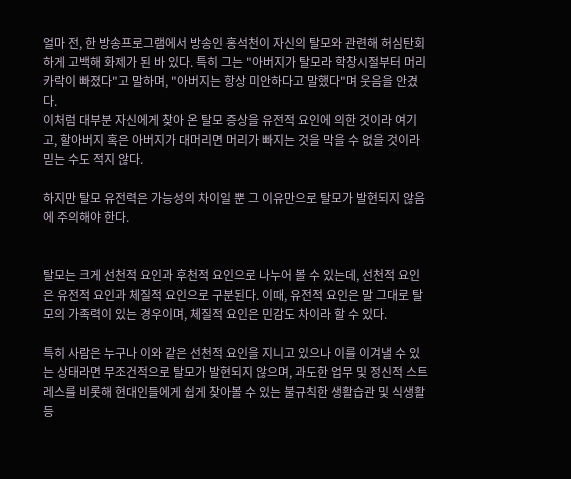얼마 전, 한 방송프로그램에서 방송인 홍석천이 자신의 탈모와 관련해 허심탄회하게 고백해 화제가 된 바 있다. 특히 그는 "아버지가 탈모라 학창시절부터 머리카락이 빠졌다"고 말하며, "아버지는 항상 미안하다고 말했다"며 웃음을 안겼다.
이처럼 대부분 자신에게 찾아 온 탈모 증상을 유전적 요인에 의한 것이라 여기고, 할아버지 혹은 아버지가 대머리면 머리가 빠지는 것을 막을 수 없을 것이라 믿는 수도 적지 않다.

하지만 탈모 유전력은 가능성의 차이일 뿐 그 이유만으로 탈모가 발현되지 않음에 주의해야 한다.


탈모는 크게 선천적 요인과 후천적 요인으로 나누어 볼 수 있는데, 선천적 요인은 유전적 요인과 체질적 요인으로 구분된다. 이때, 유전적 요인은 말 그대로 탈모의 가족력이 있는 경우이며, 체질적 요인은 민감도 차이라 할 수 있다.

특히 사람은 누구나 이와 같은 선천적 요인을 지니고 있으나 이를 이겨낼 수 있는 상태라면 무조건적으로 탈모가 발현되지 않으며, 과도한 업무 및 정신적 스트레스를 비롯해 현대인들에게 쉽게 찾아볼 수 있는 불규칙한 생활습관 및 식생활 등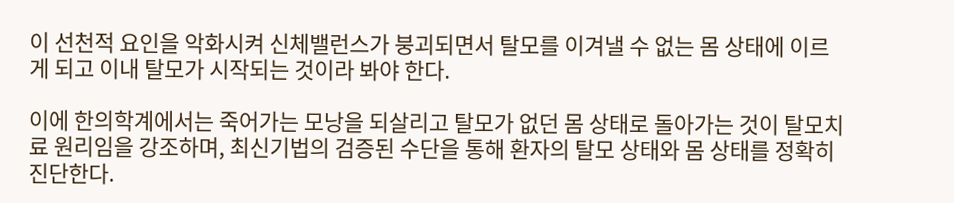이 선천적 요인을 악화시켜 신체밸런스가 붕괴되면서 탈모를 이겨낼 수 없는 몸 상태에 이르게 되고 이내 탈모가 시작되는 것이라 봐야 한다.

이에 한의학계에서는 죽어가는 모낭을 되살리고 탈모가 없던 몸 상태로 돌아가는 것이 탈모치료 원리임을 강조하며, 최신기법의 검증된 수단을 통해 환자의 탈모 상태와 몸 상태를 정확히 진단한다.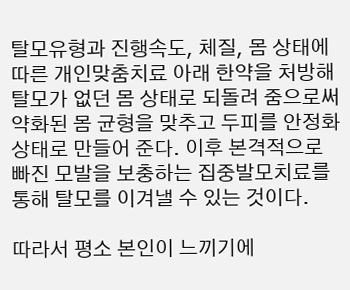탈모유형과 진행속도, 체질, 몸 상태에 따른 개인맞춤치료 아래 한약을 처방해 탈모가 없던 몸 상태로 되돌려 줌으로써 약화된 몸 균형을 맞추고 두피를 안정화 상태로 만들어 준다. 이후 본격적으로 빠진 모발을 보충하는 집중발모치료를 통해 탈모를 이겨낼 수 있는 것이다.

따라서 평소 본인이 느끼기에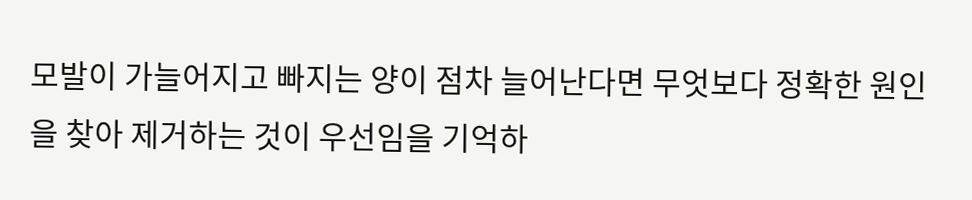모발이 가늘어지고 빠지는 양이 점차 늘어난다면 무엇보다 정확한 원인을 찾아 제거하는 것이 우선임을 기억하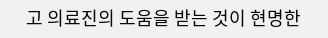고 의료진의 도움을 받는 것이 현명한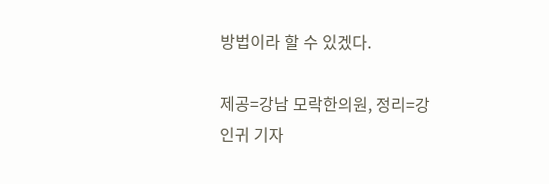방법이라 할 수 있겠다.

제공=강남 모락한의원, 정리=강인귀 기자